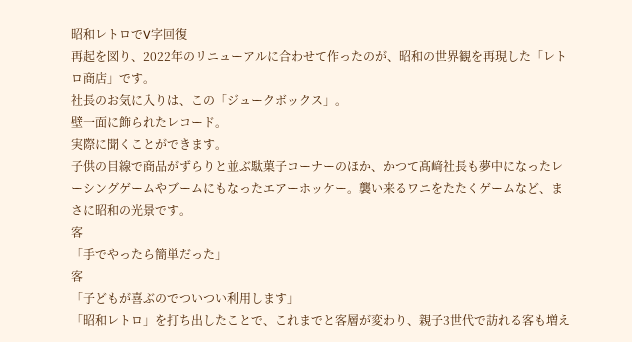昭和レトロでV字回復
再起を図り、2022年のリニューアルに合わせて作ったのが、昭和の世界観を再現した「レトロ商店」です。
社長のお気に入りは、この「ジュークボックス」。
壁一面に飾られたレコード。
実際に聞くことができます。
子供の目線で商品がずらりと並ぶ駄菓子コーナーのほか、かつて髙﨑社長も夢中になったレーシングゲームやブームにもなったエアーホッケー。襲い来るワニをたたくゲームなど、まさに昭和の光景です。
客
「手でやったら簡単だった」
客
「子どもが喜ぶのでついつい利用します」
「昭和レトロ」を打ち出したことで、これまでと客層が変わり、親子3世代で訪れる客も増え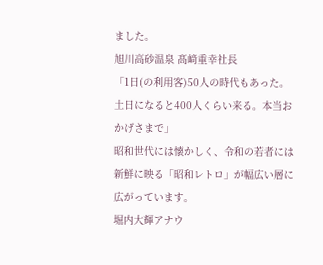ました。
旭川高砂温泉 髙﨑重幸社長
「1日(の利用客)50人の時代もあった。土日になると400人くらい来る。本当おかげさまで」
昭和世代には懐かしく、令和の若者には新鮮に映る「昭和レトロ」が幅広い層に広がっています。
堀内大輝アナウ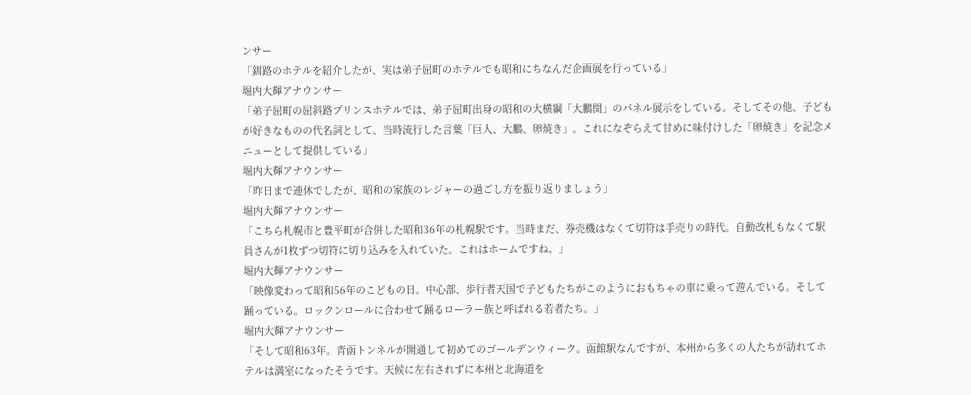ンサー
「釧路のホテルを紹介したが、実は弟子屈町のホテルでも昭和にちなんだ企画展を行っている」
堀内大輝アナウンサー
「弟子屈町の屈斜路プリンスホテルでは、弟子屈町出身の昭和の大横綱「大鵬関」のパネル展示をしている。そしてその他、子どもが好きなものの代名詞として、当時流行した言葉「巨人、大鵬、卵焼き」。これになぞらえて甘めに味付けした「卵焼き」を記念メニューとして提供している」
堀内大輝アナウンサー
「昨日まで連休でしたが、昭和の家族のレジャーの過ごし方を振り返りましょう」
堀内大輝アナウンサー
「こちら札幌市と豊平町が合併した昭和36年の札幌駅です。当時まだ、券売機はなくて切符は手売りの時代。自動改札もなくて駅員さんが1枚ずつ切符に切り込みを入れていた。これはホームですね。」
堀内大輝アナウンサー
「映像変わって昭和56年のこどもの日。中心部、歩行者天国で子どもたちがこのようにおもちゃの車に乗って遊んでいる。そして踊っている。ロックンロールに合わせて踊るローラー族と呼ばれる若者たち。」
堀内大輝アナウンサー
「そして昭和63年。青函トンネルが開通して初めてのゴールデンウィーク。函館駅なんですが、本州から多くの人たちが訪れてホテルは満室になったそうです。天候に左右されずに本州と北海道を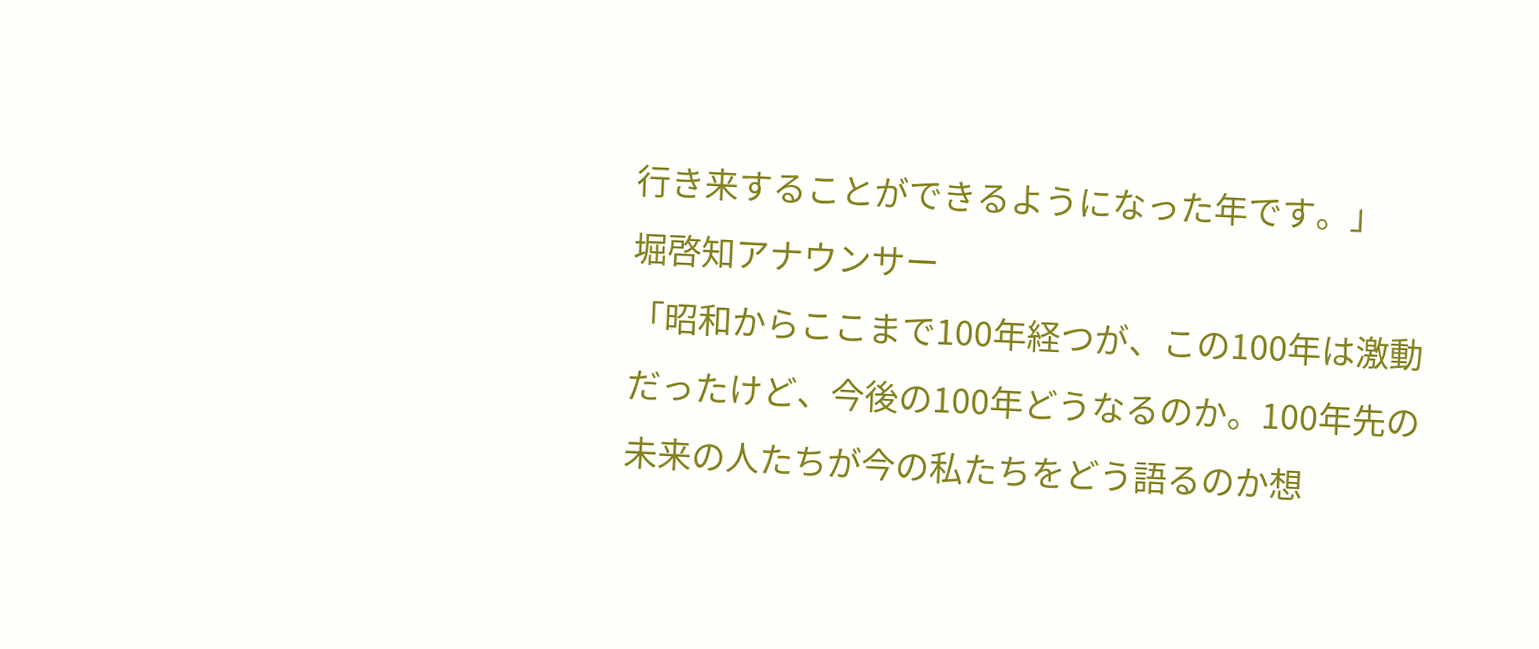行き来することができるようになった年です。」
堀啓知アナウンサー
「昭和からここまで100年経つが、この100年は激動だったけど、今後の100年どうなるのか。100年先の未来の人たちが今の私たちをどう語るのか想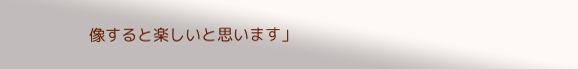像すると楽しいと思います」